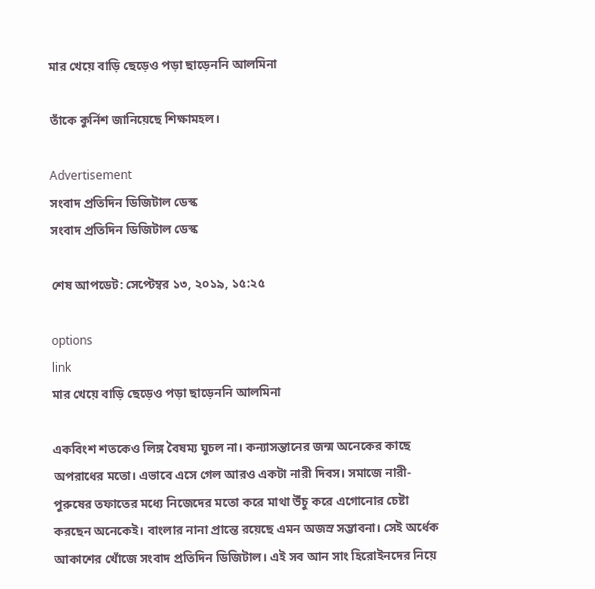মার খেয়ে বাড়ি ছেড়েও পড়া ছাড়েননি আলমিনা

তাঁকে কুর্নিশ জানিয়েছে শিক্ষামহল।

Advertisement
সংবাদ প্রতিদিন ডিজিটাল ডেস্ক
সংবাদ প্রতিদিন ডিজিটাল ডেস্ক

শেষ আপডেট: সেপ্টেম্বর ১৩, ২০১৯, ১৫:২৫

options
link
মার খেয়ে বাড়ি ছেড়েও পড়া ছাড়েননি আলমিনা

একবিংশ শতকেও লিঙ্গ বৈষম্য ঘুচল না। কন্যাসন্তানের জন্ম অনেকের কাছে অপরাধের মতো। এভাবে এসে গেল আরও একটা নারী দিবস। সমাজে নারী-পুরুষের তফাতের মধ্যে নিজেদের মতো করে মাথা উঁচু করে এগোনোর চেষ্টা করছেন অনেকেই। বাংলার নানা প্রান্তে রয়েছে এমন অজস্র সম্ভাবনা। সেই অর্ধেক আকাশের খোঁজে সংবাদ প্রতিদিন ডিজিটাল। এই সব আন সাং হিরোইনদের নিয়ে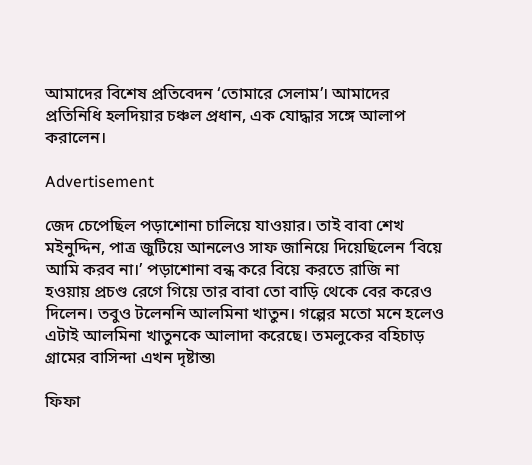আমাদের বিশেষ প্রতিবেদন ‘তোমারে সেলাম’। আমাদের প্রতিনিধি হলদিয়ার চঞ্চল প্রধান, এক যোদ্ধার সঙ্গে আলাপ করালেন।

Advertisement

জেদ চেপেছিল পড়াশোনা চালিয়ে যাওয়ার। তাই বাবা শেখ মইনুদ্দিন, পাত্র জুটিয়ে আনলেও সাফ জানিয়ে দিয়েছিলেন ‘বিয়ে আমি করব না।’ পড়াশোনা বন্ধ করে বিয়ে করতে রাজি না হওয়ায় প্রচণ্ড রেগে গিয়ে তার বাবা তো বাড়ি থেকে বের করেও দিলেন। তবুও টলেননি আলমিনা খাতুন। গল্পের মতো মনে হলেও এটাই আলমিনা খাতুনকে আলাদা করেছে। তমলুকের বহিচাড় গ্রামের বাসিন্দা এখন দৃষ্টান্ত৷

ফিফা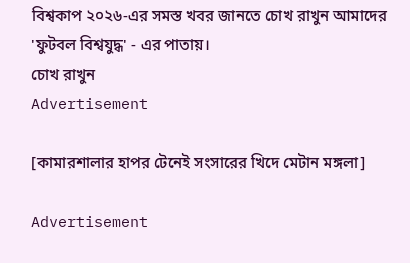বিশ্বকাপ ২০২৬-এর সমস্ত খবর জানতে চোখ রাখুন আমাদের 'ফুটবল বিশ্বযুদ্ধ' - এর পাতায়।
চোখ রাখুন
Advertisement

[কামারশালার হাপর টেনেই সংসারের খিদে মেটান মঙ্গলা]

Advertisement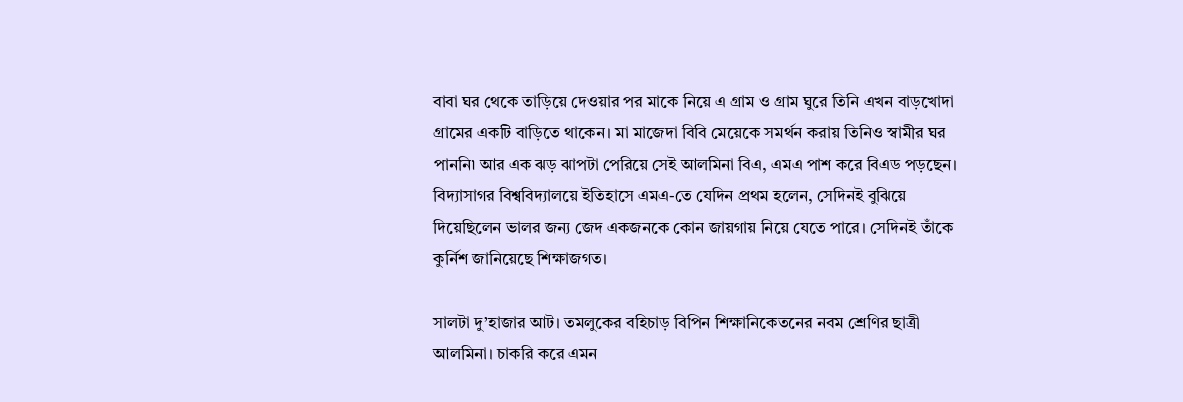বাবা ঘর থেকে তাড়িয়ে দেওয়ার পর মাকে নিয়ে এ গ্রাম ও গ্রাম ঘুরে তিনি এখন বাড়খোদা গ্রামের একটি বাড়িতে থাকেন। মা মাজেদা বিবি মেয়েকে সমর্থন করায় তিনিও স্বামীর ঘর পাননি৷ আর এক ঝড় ঝাপটা পেরিয়ে সেই আলমিনা বিএ, এমএ পাশ করে বিএড পড়ছেন। বিদ্যাসাগর বিশ্ববিদ্যালয়ে ইতিহাসে এমএ-তে যেদিন প্রথম হলেন, সেদিনই বুঝিয়ে দিয়েছিলেন ভালর জন্য জেদ একজনকে কোন জায়গায় নিয়ে যেতে পারে। সেদিনই তাঁকে কুর্নিশ জানিয়েছে শিক্ষাজগত।

সালটা দু’হাজার আট। তমলুকের বহিচাড় বিপিন শিক্ষানিকেতনের নবম শ্রেণির ছাত্রী আলমিনা। চাকরি করে এমন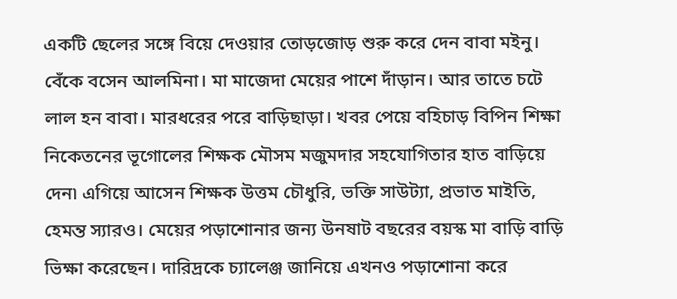একটি ছেলের সঙ্গে বিয়ে দেওয়ার তোড়জোড় শুরু করে দেন বাবা মইনু। বেঁকে বসেন আলমিনা। মা মাজেদা মেয়ের পাশে দাঁড়ান। আর তাতে চটে লাল হন বাবা। মারধরের পরে বাড়িছাড়া। খবর পেয়ে বহিচাড় বিপিন শিক্ষা নিকেতনের ভূগোলের শিক্ষক মৌসম মজুমদার সহযোগিতার হাত বাড়িয়ে দেন৷ এগিয়ে আসেন শিক্ষক উত্তম চৌধুরি, ভক্তি সাউট্যা, প্রভাত মাইতি, হেমন্ত স্যারও। মেয়ের পড়াশোনার জন্য উনষাট বছরের বয়স্ক মা বাড়ি বাড়ি ভিক্ষা করেছেন। দারিদ্রকে চ্যালেঞ্জ জানিয়ে এখনও পড়াশোনা করে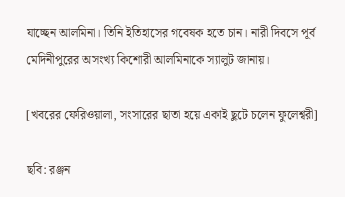যাচ্ছেন আলমিনা। তিনি ইতিহাসের গবেষক হতে চান। নারী দিবসে পূর্ব মেদিনীপুরের অসংখ্য কিশোরী আলমিনাকে স্যালুট জানায়।

[খবরের ফেরিওয়ালা, সংসারের ছাতা হয়ে একাই ছুটে চলেন ফুলেশ্বরী]

ছবি: রঞ্জন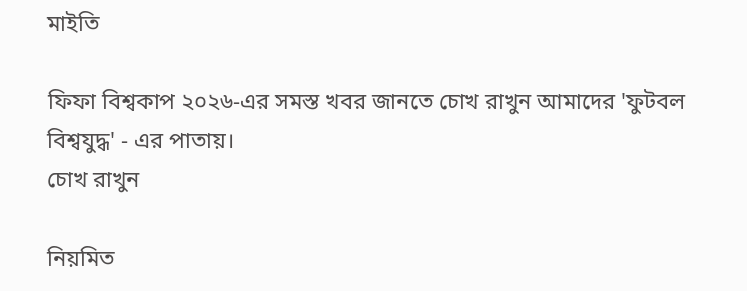মাইতি

ফিফা বিশ্বকাপ ২০২৬-এর সমস্ত খবর জানতে চোখ রাখুন আমাদের 'ফুটবল বিশ্বযুদ্ধ' - এর পাতায়।
চোখ রাখুন

নিয়মিত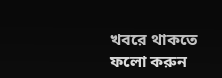খবরে থাকতে ফলো করুন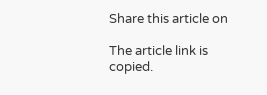Share this article on

The article link is copied.